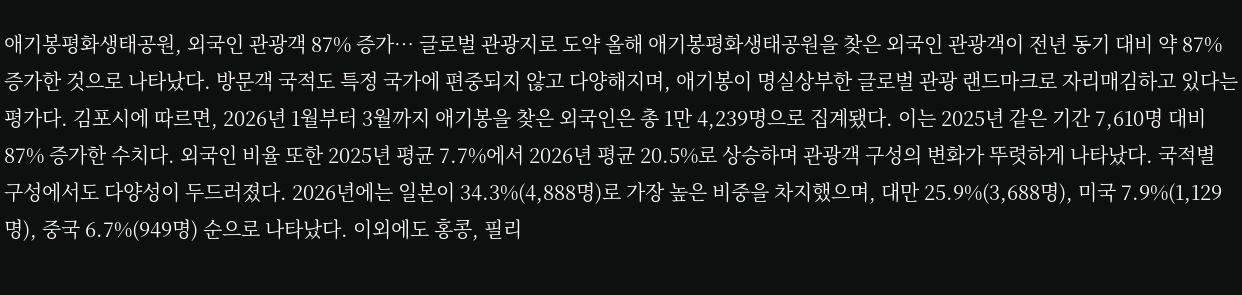애기봉평화생태공원, 외국인 관광객 87% 증가… 글로벌 관광지로 도약 올해 애기봉평화생태공원을 찾은 외국인 관광객이 전년 동기 대비 약 87% 증가한 것으로 나타났다. 방문객 국적도 특정 국가에 편중되지 않고 다양해지며, 애기봉이 명실상부한 글로벌 관광 랜드마크로 자리매김하고 있다는 평가다. 김포시에 따르면, 2026년 1월부터 3월까지 애기봉을 찾은 외국인은 총 1만 4,239명으로 집계됐다. 이는 2025년 같은 기간 7,610명 대비 87% 증가한 수치다. 외국인 비율 또한 2025년 평균 7.7%에서 2026년 평균 20.5%로 상승하며 관광객 구성의 변화가 뚜렷하게 나타났다. 국적별 구성에서도 다양성이 두드러졌다. 2026년에는 일본이 34.3%(4,888명)로 가장 높은 비중을 차지했으며, 대만 25.9%(3,688명), 미국 7.9%(1,129명), 중국 6.7%(949명) 순으로 나타났다. 이외에도 홍콩, 필리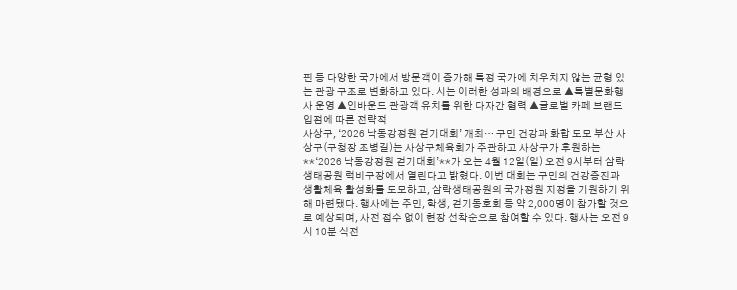핀 등 다양한 국가에서 방문객이 증가해 특정 국가에 치우치지 않는 균형 있는 관광 구조로 변화하고 있다. 시는 이러한 성과의 배경으로 ▲특별문화행사 운영 ▲인바운드 관광객 유치를 위한 다자간 협력 ▲글로벌 카페 브랜드 입점에 따른 전략적
사상구, ‘2026 낙동강정원 걷기대회’ 개최… 구민 건강과 화합 도모 부산 사상구(구청장 조병길)는 사상구체육회가 주관하고 사상구가 후원하는 **‘2026 낙동강정원 걷기대회’**가 오는 4월 12일(일) 오전 9시부터 삼락생태공원 럭비구장에서 열린다고 밝혔다. 이번 대회는 구민의 건강증진과 생활체육 활성화를 도모하고, 삼락생태공원의 국가정원 지정을 기원하기 위해 마련됐다. 행사에는 주민, 학생, 걷기동호회 등 약 2,000명이 참가할 것으로 예상되며, 사전 접수 없이 현장 선착순으로 참여할 수 있다. 행사는 오전 9시 10분 식전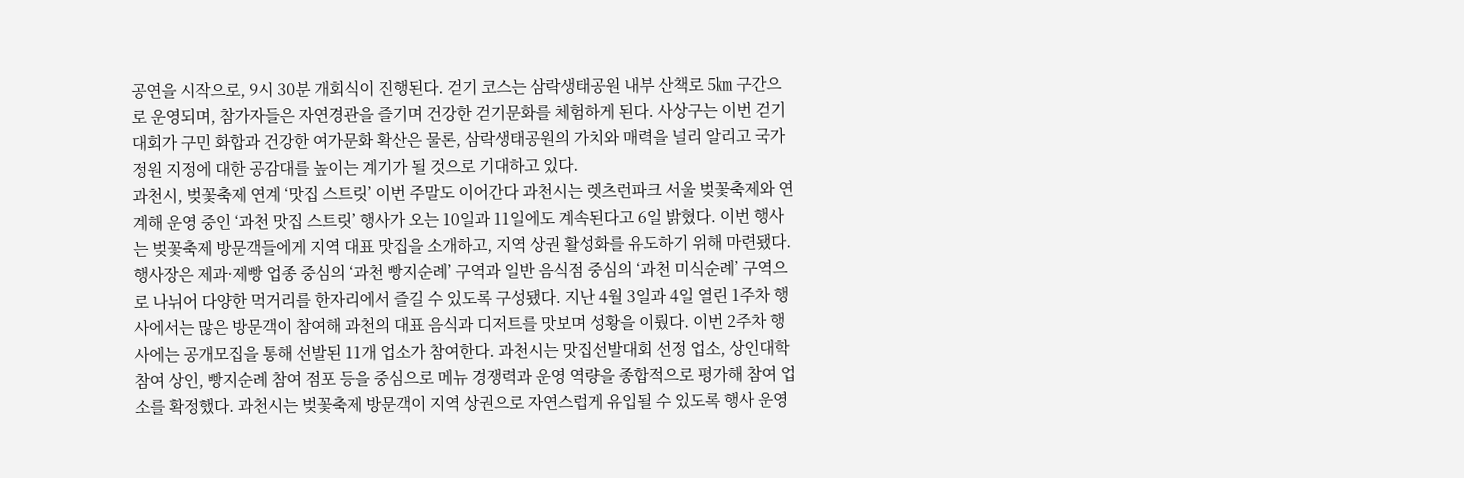공연을 시작으로, 9시 30분 개회식이 진행된다. 걷기 코스는 삼락생태공원 내부 산책로 5㎞ 구간으로 운영되며, 참가자들은 자연경관을 즐기며 건강한 걷기문화를 체험하게 된다. 사상구는 이번 걷기대회가 구민 화합과 건강한 여가문화 확산은 물론, 삼락생태공원의 가치와 매력을 널리 알리고 국가정원 지정에 대한 공감대를 높이는 계기가 될 것으로 기대하고 있다.
과천시, 벚꽃축제 연계 ‘맛집 스트릿’ 이번 주말도 이어간다 과천시는 렛츠런파크 서울 벚꽃축제와 연계해 운영 중인 ‘과천 맛집 스트릿’ 행사가 오는 10일과 11일에도 계속된다고 6일 밝혔다. 이번 행사는 벚꽃축제 방문객들에게 지역 대표 맛집을 소개하고, 지역 상권 활성화를 유도하기 위해 마련됐다. 행사장은 제과·제빵 업종 중심의 ‘과천 빵지순례’ 구역과 일반 음식점 중심의 ‘과천 미식순례’ 구역으로 나뉘어 다양한 먹거리를 한자리에서 즐길 수 있도록 구성됐다. 지난 4월 3일과 4일 열린 1주차 행사에서는 많은 방문객이 참여해 과천의 대표 음식과 디저트를 맛보며 성황을 이뤘다. 이번 2주차 행사에는 공개모집을 통해 선발된 11개 업소가 참여한다. 과천시는 맛집선발대회 선정 업소, 상인대학 참여 상인, 빵지순례 참여 점포 등을 중심으로 메뉴 경쟁력과 운영 역량을 종합적으로 평가해 참여 업소를 확정했다. 과천시는 벚꽃축제 방문객이 지역 상권으로 자연스럽게 유입될 수 있도록 행사 운영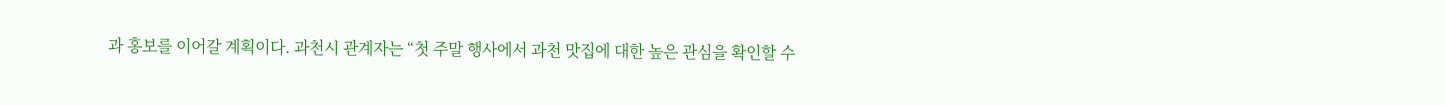과 홍보를 이어갈 계획이다. 과천시 관계자는 “첫 주말 행사에서 과천 맛집에 대한 높은 관심을 확인할 수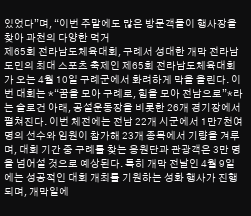있었다”며, “이번 주말에도 많은 방문객들이 행사장을 찾아 과천의 다양한 먹거
제65회 전라남도체육대회, 구례서 성대한 개막 전라남도민의 최대 스포츠 축제인 제65회 전라남도체육대회가 오는 4월 10일 구례군에서 화려하게 막을 올린다. 이번 대회는 *“꿈을 모아 구례로, 힘을 모아 전남으로”*라는 슬로건 아래, 공설운동장을 비롯한 26개 경기장에서 펼쳐진다. 이번 체전에는 전남 22개 시군에서 1만7천여 명의 선수와 임원이 참가해 23개 종목에서 기량을 겨루며, 대회 기간 중 구례를 찾는 응원단과 관광객은 3만 명을 넘어설 것으로 예상된다. 특히 개막 전날인 4월 9일에는 성공적인 대회 개최를 기원하는 성화 행사가 진행되며, 개막일에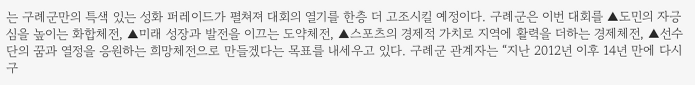는 구례군만의 특색 있는 성화 퍼레이드가 펼쳐져 대회의 열기를 한층 더 고조시킬 예정이다. 구례군은 이번 대회를 ▲도민의 자긍심을 높이는 화합체전, ▲미래 성장과 발전을 이끄는 도약체전, ▲스포츠의 경제적 가치로 지역에 활력을 더하는 경제체전, ▲선수단의 꿈과 열정을 응원하는 희망체전으로 만들겠다는 목표를 내세우고 있다. 구례군 관계자는 “지난 2012년 이후 14년 만에 다시 구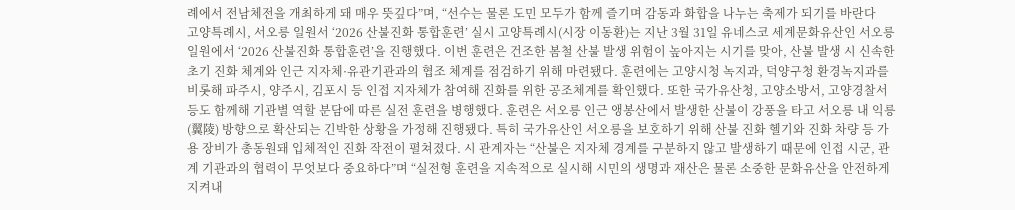례에서 전남체전을 개최하게 돼 매우 뜻깊다”며, “선수는 물론 도민 모두가 함께 즐기며 감동과 화합을 나누는 축제가 되기를 바란다
고양특례시, 서오릉 일원서 ‘2026 산불진화 통합훈련’ 실시 고양특례시(시장 이동환)는 지난 3월 31일 유네스코 세계문화유산인 서오릉 일원에서 ‘2026 산불진화 통합훈련’을 진행했다. 이번 훈련은 건조한 봄철 산불 발생 위험이 높아지는 시기를 맞아, 산불 발생 시 신속한 초기 진화 체계와 인근 지자체·유관기관과의 협조 체계를 점검하기 위해 마련됐다. 훈련에는 고양시청 녹지과, 덕양구청 환경녹지과를 비롯해 파주시, 양주시, 김포시 등 인접 지자체가 참여해 진화를 위한 공조체계를 확인했다. 또한 국가유산청, 고양소방서, 고양경찰서 등도 함께해 기관별 역할 분담에 따른 실전 훈련을 병행했다. 훈련은 서오릉 인근 앵봉산에서 발생한 산불이 강풍을 타고 서오릉 내 익릉(翼陵) 방향으로 확산되는 긴박한 상황을 가정해 진행됐다. 특히 국가유산인 서오릉을 보호하기 위해 산불 진화 헬기와 진화 차량 등 가용 장비가 총동원돼 입체적인 진화 작전이 펼쳐졌다. 시 관계자는 “산불은 지자체 경계를 구분하지 않고 발생하기 때문에 인접 시군, 관계 기관과의 협력이 무엇보다 중요하다”며 “실전형 훈련을 지속적으로 실시해 시민의 생명과 재산은 물론 소중한 문화유산을 안전하게 지켜내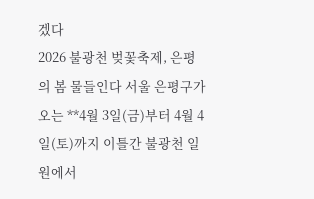겠다
2026 불광천 벚꽃축제, 은평의 봄 물들인다 서울 은평구가 오는 **4월 3일(금)부터 4월 4일(토)까지 이틀간 불광천 일원에서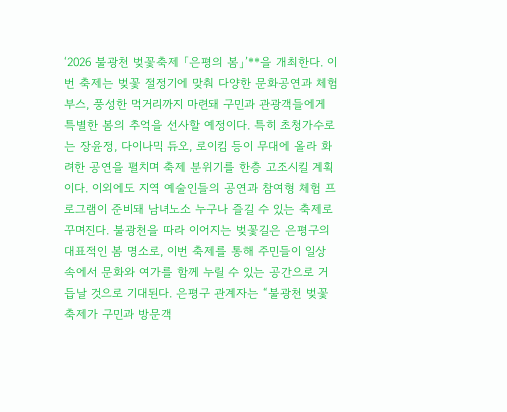‘2026 불광천 벚꽃축제 「은평의 봄」’**을 개최한다. 이번 축제는 벚꽃 절정기에 맞춰 다양한 문화공연과 체험부스, 풍성한 먹거리까지 마련돼 구민과 관광객들에게 특별한 봄의 추억을 선사할 예정이다. 특히 초청가수로는 장윤정, 다이나믹 듀오, 로이킴 등이 무대에 올라 화려한 공연을 펼치며 축제 분위기를 한층 고조시킬 계획이다. 이외에도 지역 예술인들의 공연과 참여형 체험 프로그램이 준비돼 남녀노소 누구나 즐길 수 있는 축제로 꾸며진다. 불광천을 따라 이어지는 벚꽃길은 은평구의 대표적인 봄 명소로, 이번 축제를 통해 주민들이 일상 속에서 문화와 여가를 함께 누릴 수 있는 공간으로 거듭날 것으로 기대된다. 은평구 관계자는 “불광천 벚꽃축제가 구민과 방문객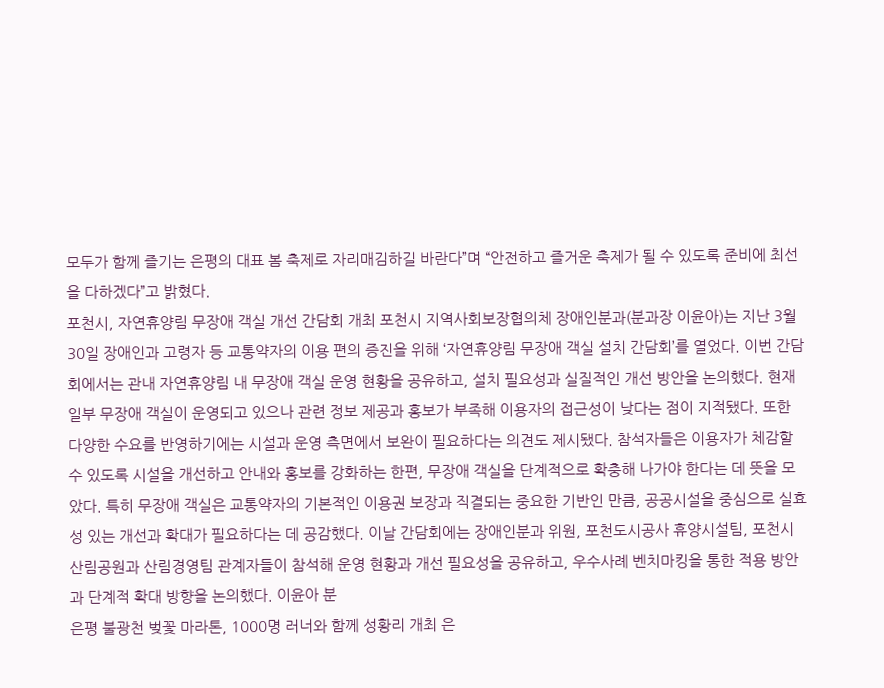모두가 함께 즐기는 은평의 대표 봄 축제로 자리매김하길 바란다”며 “안전하고 즐거운 축제가 될 수 있도록 준비에 최선을 다하겠다”고 밝혔다.
포천시, 자연휴양림 무장애 객실 개선 간담회 개최 포천시 지역사회보장협의체 장애인분과(분과장 이윤아)는 지난 3월 30일 장애인과 고령자 등 교통약자의 이용 편의 증진을 위해 ‘자연휴양림 무장애 객실 설치 간담회’를 열었다. 이번 간담회에서는 관내 자연휴양림 내 무장애 객실 운영 현황을 공유하고, 설치 필요성과 실질적인 개선 방안을 논의했다. 현재 일부 무장애 객실이 운영되고 있으나 관련 정보 제공과 홍보가 부족해 이용자의 접근성이 낮다는 점이 지적됐다. 또한 다양한 수요를 반영하기에는 시설과 운영 측면에서 보완이 필요하다는 의견도 제시됐다. 참석자들은 이용자가 체감할 수 있도록 시설을 개선하고 안내와 홍보를 강화하는 한편, 무장애 객실을 단계적으로 확충해 나가야 한다는 데 뜻을 모았다. 특히 무장애 객실은 교통약자의 기본적인 이용권 보장과 직결되는 중요한 기반인 만큼, 공공시설을 중심으로 실효성 있는 개선과 확대가 필요하다는 데 공감했다. 이날 간담회에는 장애인분과 위원, 포천도시공사 휴양시설팀, 포천시 산림공원과 산림경영팀 관계자들이 참석해 운영 현황과 개선 필요성을 공유하고, 우수사례 벤치마킹을 통한 적용 방안과 단계적 확대 방향을 논의했다. 이윤아 분
은평 불광천 벚꽃 마라톤, 1000명 러너와 함께 성황리 개최 은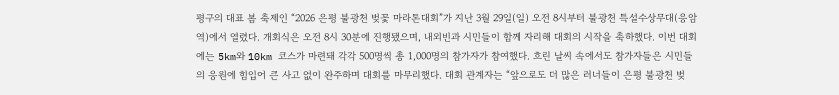평구의 대표 봄 축제인 “2026 은평 불광천 벚꽃 마라톤대회”가 지난 3월 29일(일) 오전 8시부터 불광천 특설수상무대(응암역)에서 열렸다. 개회식은 오전 8시 30분에 진행됐으며, 내외빈과 시민들이 함께 자리해 대회의 시작을 축하했다. 이번 대회에는 5km와 10km 코스가 마련돼 각각 500명씩 총 1,000명의 참가자가 참여했다. 흐린 날씨 속에서도 참가자들은 시민들의 응원에 힘입어 큰 사고 없이 완주하며 대회를 마무리했다. 대회 관계자는 “앞으로도 더 많은 러너들이 은평 불광천 벚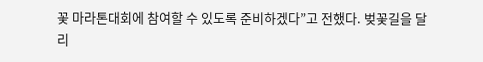꽃 마라톤대회에 참여할 수 있도록 준비하겠다”고 전했다. 벚꽃길을 달리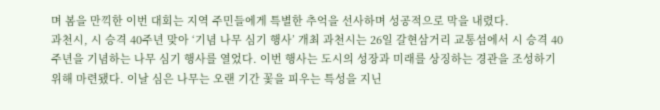며 봄을 만끽한 이번 대회는 지역 주민들에게 특별한 추억을 선사하며 성공적으로 막을 내렸다.
과천시, 시 승격 40주년 맞아 ‘기념 나무 심기 행사’ 개최 과천시는 26일 갈현삼거리 교통섬에서 시 승격 40주년을 기념하는 나무 심기 행사를 열었다. 이번 행사는 도시의 성장과 미래를 상징하는 경관을 조성하기 위해 마련됐다. 이날 심은 나무는 오랜 기간 꽃을 피우는 특성을 지닌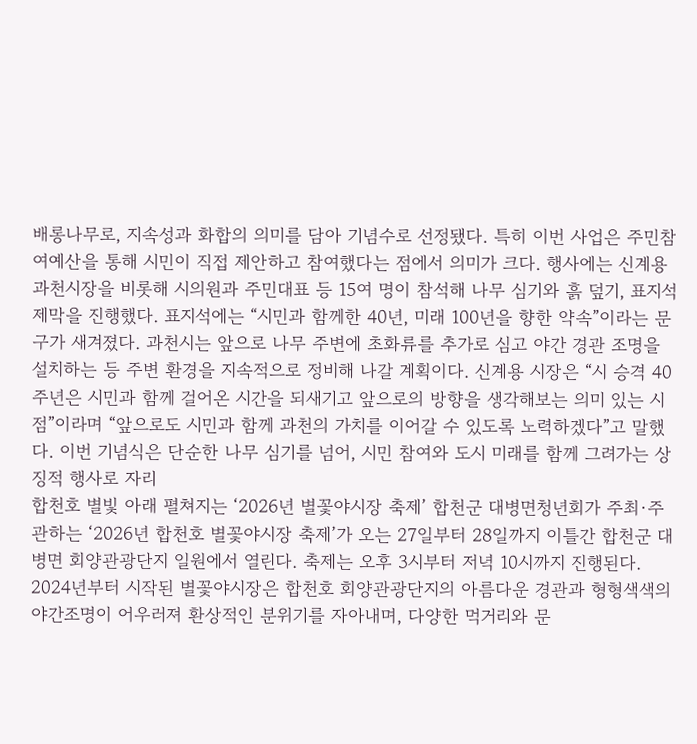배롱나무로, 지속성과 화합의 의미를 담아 기념수로 선정됐다. 특히 이번 사업은 주민참여예산을 통해 시민이 직접 제안하고 참여했다는 점에서 의미가 크다. 행사에는 신계용 과천시장을 비롯해 시의원과 주민대표 등 15여 명이 참석해 나무 심기와 흙 덮기, 표지석 제막을 진행했다. 표지석에는 “시민과 함께한 40년, 미래 100년을 향한 약속”이라는 문구가 새겨졌다. 과천시는 앞으로 나무 주변에 초화류를 추가로 심고 야간 경관 조명을 설치하는 등 주변 환경을 지속적으로 정비해 나갈 계획이다. 신계용 시장은 “시 승격 40주년은 시민과 함께 걸어온 시간을 되새기고 앞으로의 방향을 생각해보는 의미 있는 시점”이라며 “앞으로도 시민과 함께 과천의 가치를 이어갈 수 있도록 노력하겠다”고 말했다. 이번 기념식은 단순한 나무 심기를 넘어, 시민 참여와 도시 미래를 함께 그려가는 상징적 행사로 자리
합천호 별빛 아래 펼쳐지는 ‘2026년 별꽃야시장 축제’ 합천군 대병면청년회가 주최·주관하는 ‘2026년 합천호 별꽃야시장 축제’가 오는 27일부터 28일까지 이틀간 합천군 대병면 회양관광단지 일원에서 열린다. 축제는 오후 3시부터 저녁 10시까지 진행된다. 2024년부터 시작된 별꽃야시장은 합천호 회양관광단지의 아름다운 경관과 형형색색의 야간조명이 어우러져 환상적인 분위기를 자아내며, 다양한 먹거리와 문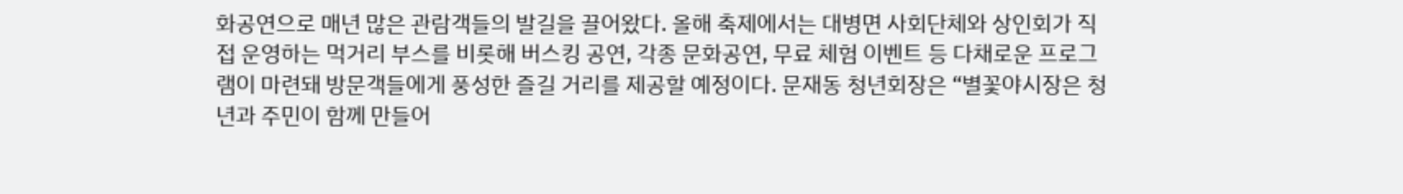화공연으로 매년 많은 관람객들의 발길을 끌어왔다. 올해 축제에서는 대병면 사회단체와 상인회가 직접 운영하는 먹거리 부스를 비롯해 버스킹 공연, 각종 문화공연, 무료 체험 이벤트 등 다채로운 프로그램이 마련돼 방문객들에게 풍성한 즐길 거리를 제공할 예정이다. 문재동 청년회장은 “별꽃야시장은 청년과 주민이 함께 만들어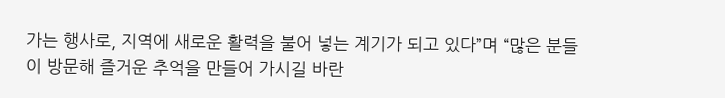가는 행사로, 지역에 새로운 활력을 불어 넣는 계기가 되고 있다”며 “많은 분들이 방문해 즐거운 추억을 만들어 가시길 바란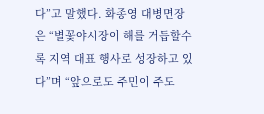다”고 말했다. 화종영 대병면장은 “별꽃야시장이 해를 거듭할수록 지역 대표 행사로 성장하고 있다”며 “앞으로도 주민이 주도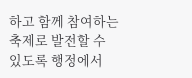하고 함께 참여하는 축제로 발전할 수 있도록 행정에서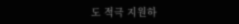도 적극 지원하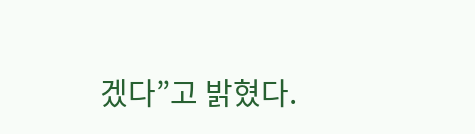겠다”고 밝혔다.